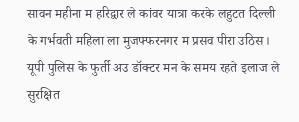सावन महीना म हरिद्वार ले कांवर यात्रा करके लहुटत दिल्ली के गर्भवती महिला ला मुजफ्फरनगर म प्रसव पीरा उठिस। यूपी पुलिस के फुर्ती अउ डॉक्टर मन के समय रहते इलाज ले सुरक्षित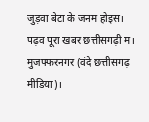जुड़वा बेटा के जनम होइस। पढ़व पूरा खबर छत्तीसगढ़ी म।
मुजफ्फरनगर (वंदे छत्तीसगढ़ मीडिया)।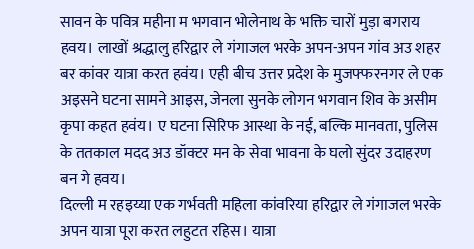सावन के पवित्र महीना म भगवान भोलेनाथ के भक्ति चारों मुड़ा बगराय हवय। लाखों श्रद्धालु हरिद्वार ले गंगाजल भरके अपन-अपन गांव अउ शहर बर कांवर यात्रा करत हवंय। एही बीच उत्तर प्रदेश के मुजफ्फरनगर ले एक अइसने घटना सामने आइस, जेनला सुनके लोगन भगवान शिव के असीम कृपा कहत हवंय। ए घटना सिरिफ आस्था के नई, बल्कि मानवता, पुलिस के ततकाल मदद अउ डॉक्टर मन के सेवा भावना के घलो सुंदर उदाहरण बन गे हवय।
दिल्ली म रहइय्या एक गर्भवती महिला कांवरिया हरिद्वार ले गंगाजल भरके अपन यात्रा पूरा करत लहुटत रहिस। यात्रा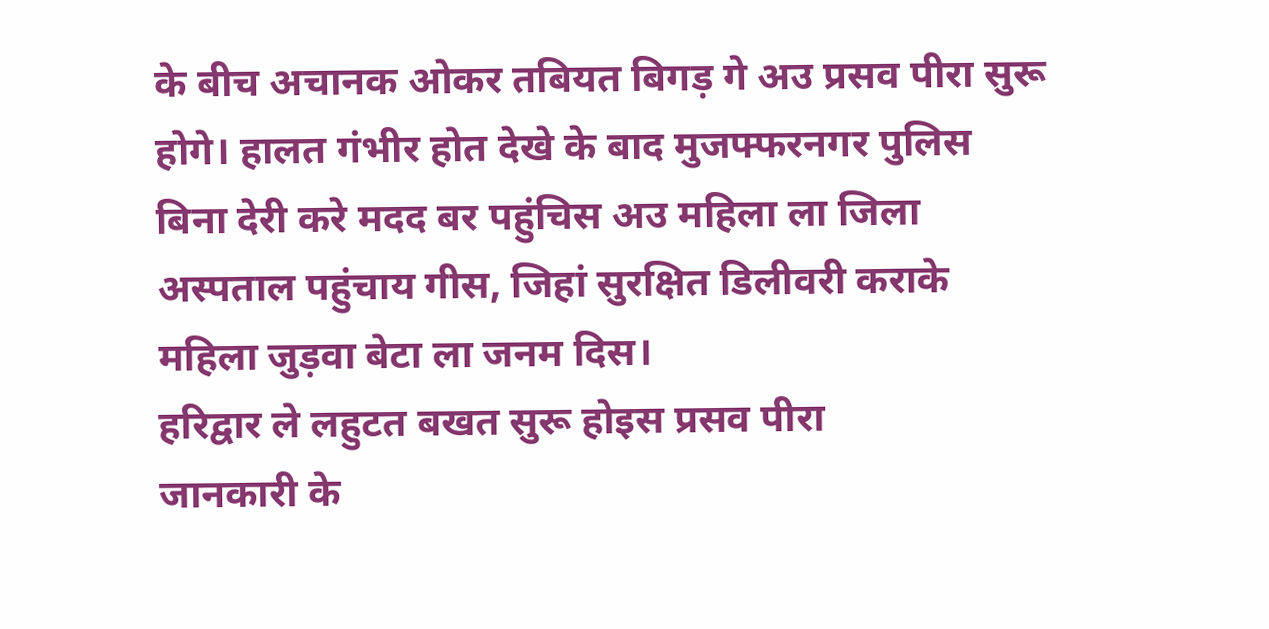के बीच अचानक ओकर तबियत बिगड़ गे अउ प्रसव पीरा सुरू होगे। हालत गंभीर होत देखे के बाद मुजफ्फरनगर पुलिस बिना देरी करे मदद बर पहुंचिस अउ महिला ला जिला अस्पताल पहुंचाय गीस, जिहां सुरक्षित डिलीवरी कराके महिला जुड़वा बेटा ला जनम दिस।
हरिद्वार ले लहुटत बखत सुरू होइस प्रसव पीरा
जानकारी के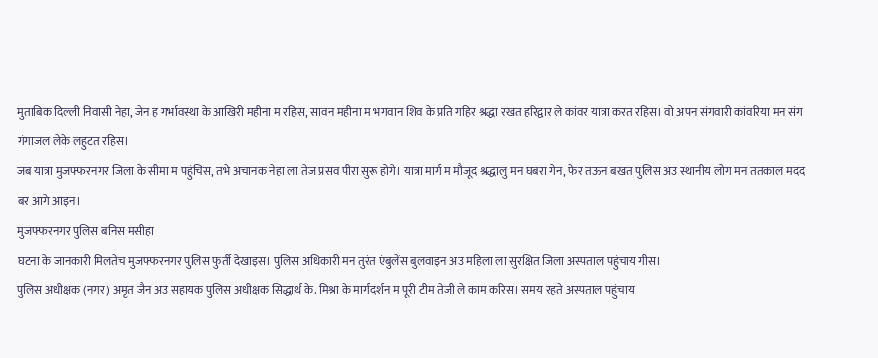मुताबिक दिल्ली निवासी नेहा, जेन ह गर्भावस्था के आखिरी महीना म रहिस, सावन महीना म भगवान शिव के प्रति गहिर श्रद्धा रखत हरिद्वार ले कांवर यात्रा करत रहिस। वो अपन संगवारी कांवरिया मन संग गंगाजल लेके लहुटत रहिस।
जब यात्रा मुजफ्फरनगर जिला के सीमा म पहुंचिस, तभे अचानक नेहा ला तेज प्रसव पीरा सुरू होगे। यात्रा मार्ग म मौजूद श्रद्धालु मन घबरा गेन, फेर तऊन बखत पुलिस अउ स्थानीय लोग मन ततकाल मदद बर आगे आइन।
मुजफ्फरनगर पुलिस बनिस मसीहा
घटना के जानकारी मिलतेच मुजफ्फरनगर पुलिस फुर्ती देखाइस। पुलिस अधिकारी मन तुरंत एंबुलेंस बुलवाइन अउ महिला ला सुरक्षित जिला अस्पताल पहुंचाय गीस।
पुलिस अधीक्षक (नगर) अमृत जैन अउ सहायक पुलिस अधीक्षक सिद्धार्थ के. मिश्रा के मार्गदर्शन म पूरी टीम तेजी ले काम करिस। समय रहते अस्पताल पहुंचाय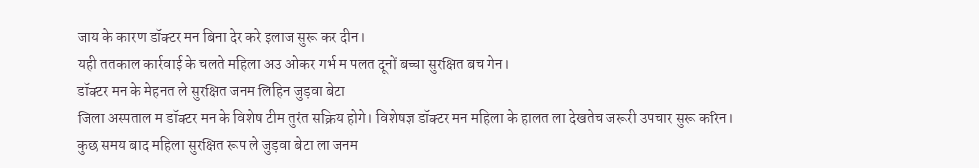जाय के कारण डॉक्टर मन बिना देर करे इलाज सुरू कर दीन।
यही ततकाल कार्रवाई के चलते महिला अउ ओकर गर्भ म पलत दूनों बच्चा सुरक्षित बच गेन।
डॉक्टर मन के मेहनत ले सुरक्षित जनम लिहिन जुड़वा बेटा
जिला अस्पताल म डॉक्टर मन के विशेष टीम तुरंत सक्रिय होगे। विशेषज्ञ डॉक्टर मन महिला के हालत ला देखतेच जरूरी उपचार सुरू करिन।
कुछ समय बाद महिला सुरक्षित रूप ले जुड़वा बेटा ला जनम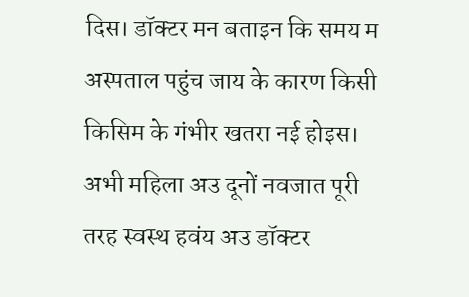दिस। डॉक्टर मन बताइन कि समय म अस्पताल पहुंच जाय के कारण किसी किसिम के गंभीर खतरा नई होइस। अभी महिला अउ दूनों नवजात पूरी तरह स्वस्थ हवंय अउ डॉक्टर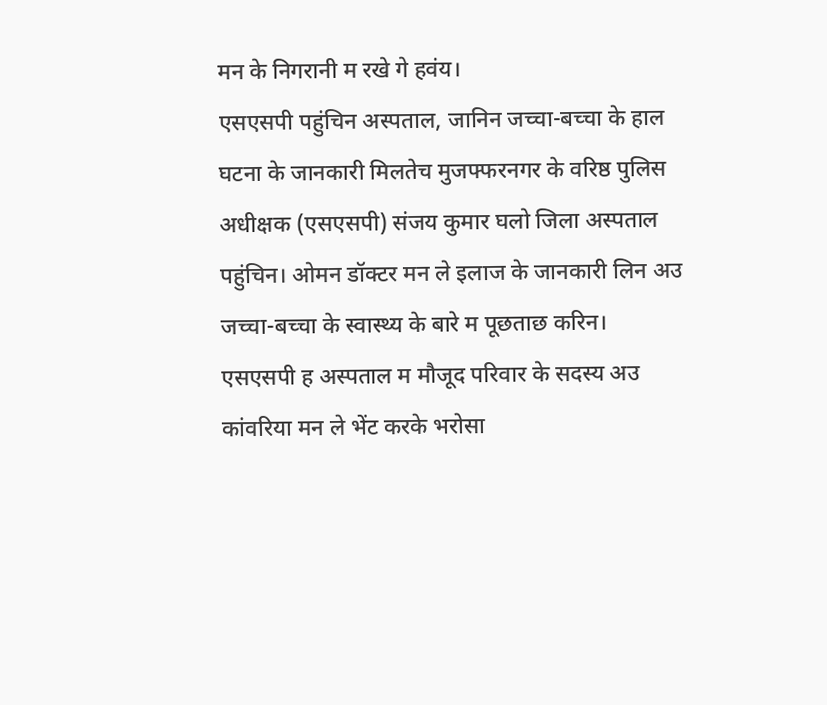मन के निगरानी म रखे गे हवंय।
एसएसपी पहुंचिन अस्पताल, जानिन जच्चा-बच्चा के हाल
घटना के जानकारी मिलतेच मुजफ्फरनगर के वरिष्ठ पुलिस अधीक्षक (एसएसपी) संजय कुमार घलो जिला अस्पताल पहुंचिन। ओमन डॉक्टर मन ले इलाज के जानकारी लिन अउ जच्चा-बच्चा के स्वास्थ्य के बारे म पूछताछ करिन।
एसएसपी ह अस्पताल म मौजूद परिवार के सदस्य अउ कांवरिया मन ले भेंट करके भरोसा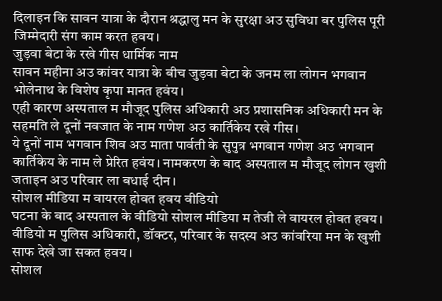दिलाइन कि सावन यात्रा के दौरान श्रद्धालु मन के सुरक्षा अउ सुविधा बर पुलिस पूरी जिम्मेदारी संग काम करत हवय।
जुड़वा बेटा के रखे गीस धार्मिक नाम
सावन महीना अउ कांवर यात्रा के बीच जुड़वा बेटा के जनम ला लोगन भगवान भोलेनाथ के विशेष कृपा मानत हवंय।
एही कारण अस्पताल म मौजूद पुलिस अधिकारी अउ प्रशासनिक अधिकारी मन के सहमति ले दूनों नवजात के नाम गणेश अउ कार्तिकेय रखे गीस।
ये दूनों नाम भगवान शिव अउ माता पार्वती के सुपुत्र भगवान गणेश अउ भगवान कार्तिकेय के नाम ले प्रेरित हवंय। नामकरण के बाद अस्पताल म मौजूद लोगन खुशी जताइन अउ परिवार ला बधाई दीन।
सोशल मीडिया म वायरल होवत हवय वीडियो
घटना के बाद अस्पताल के वीडियो सोशल मीडिया म तेजी ले वायरल होवत हवय। वीडियो म पुलिस अधिकारी, डॉक्टर, परिवार के सदस्य अउ कांवरिया मन के खुशी साफ देखे जा सकत हवय।
सोशल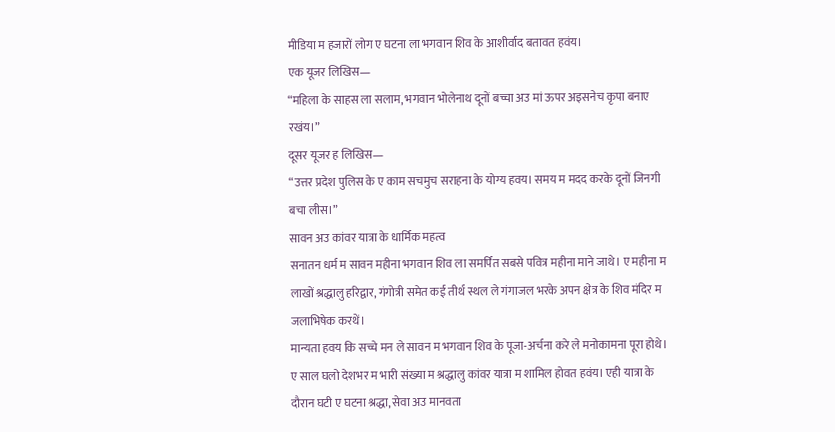मीडिया म हजारों लोग ए घटना ला भगवान शिव के आशीर्वाद बतावत हवंय।
एक यूजर लिखिस—
“महिला के साहस ला सलाम, भगवान भोलेनाथ दूनों बच्चा अउ मां ऊपर अइसनेच कृपा बनाए रखंय।”
दूसर यूजर ह लिखिस—
“उत्तर प्रदेश पुलिस के ए काम सचमुच सराहना के योग्य हवय। समय म मदद करके दूनों जिनगी बचा लीस।”
सावन अउ कांवर यात्रा के धार्मिक महत्व
सनातन धर्म म सावन महीना भगवान शिव ला समर्पित सबसे पवित्र महीना माने जाथे। ए महीना म लाखों श्रद्धालु हरिद्वार, गंगोत्री समेत कई तीर्थ स्थल ले गंगाजल भरके अपन क्षेत्र के शिव मंदिर म जलाभिषेक करथें।
मान्यता हवय कि सच्चे मन ले सावन म भगवान शिव के पूजा-अर्चना करे ले मनोकामना पूरा होथे।
ए साल घलो देशभर म भारी संख्या म श्रद्धालु कांवर यात्रा म शामिल होवत हवंय। एही यात्रा के दौरान घटी ए घटना श्रद्धा, सेवा अउ मानवता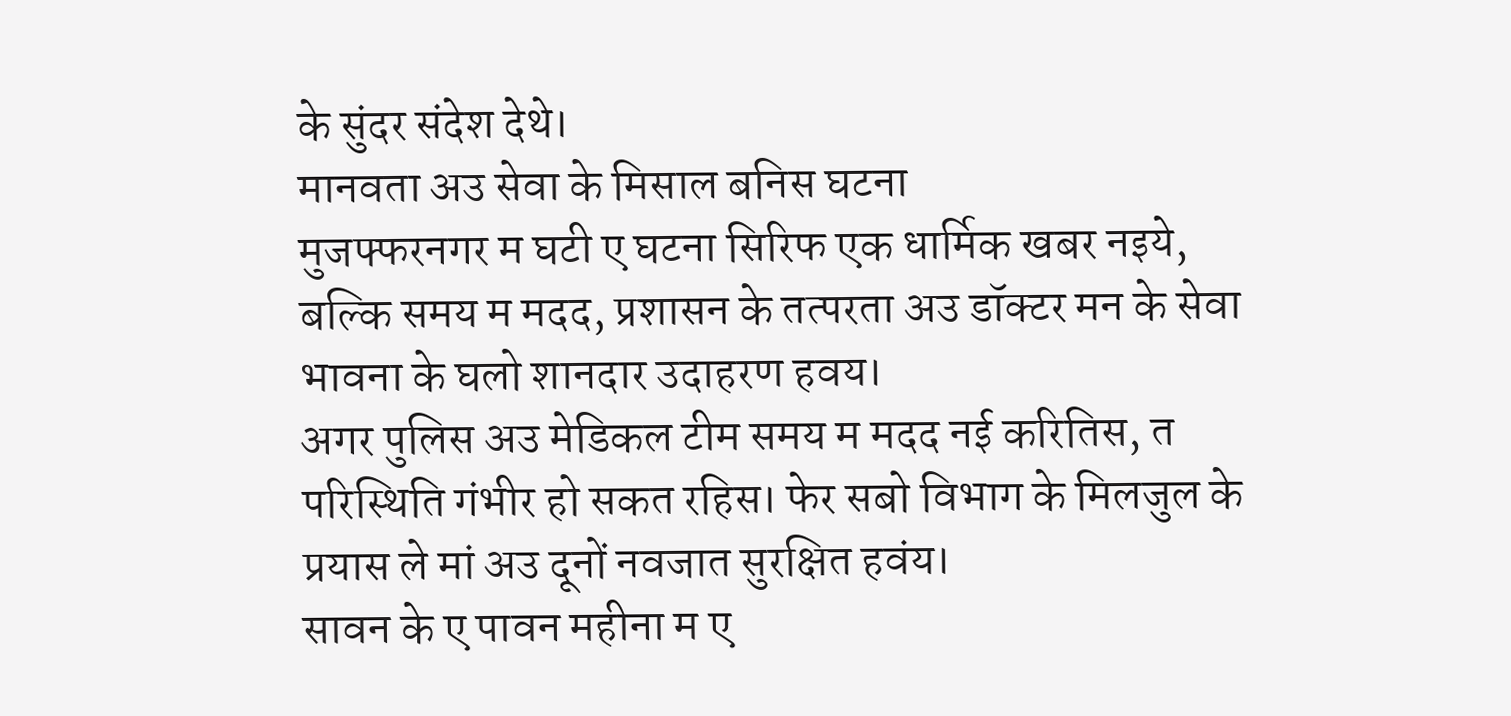के सुंदर संदेश देथे।
मानवता अउ सेवा के मिसाल बनिस घटना
मुजफ्फरनगर म घटी ए घटना सिरिफ एक धार्मिक खबर नइये, बल्कि समय म मदद, प्रशासन के तत्परता अउ डॉक्टर मन के सेवा भावना के घलो शानदार उदाहरण हवय।
अगर पुलिस अउ मेडिकल टीम समय म मदद नई करितिस, त परिस्थिति गंभीर हो सकत रहिस। फेर सबो विभाग के मिलजुल के प्रयास ले मां अउ दूनों नवजात सुरक्षित हवंय।
सावन के ए पावन महीना म ए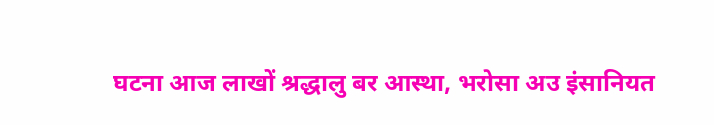घटना आज लाखों श्रद्धालु बर आस्था, भरोसा अउ इंसानियत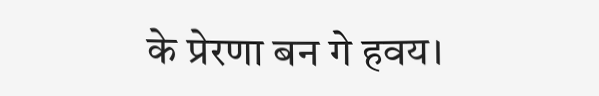के प्रेरणा बन गे हवय।